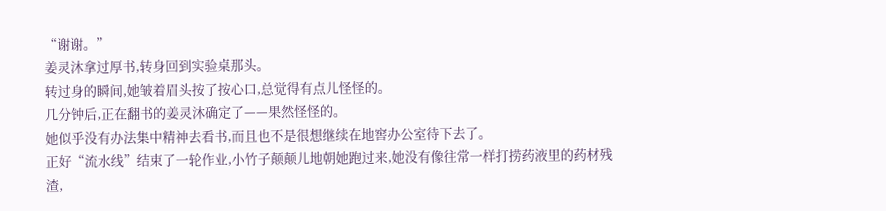“谢谢。”
姜灵沐拿过厚书,转身回到实验桌那头。
转过身的瞬间,她皱着眉头按了按心口,总觉得有点儿怪怪的。
几分钟后,正在翻书的姜灵沐确定了——果然怪怪的。
她似乎没有办法集中精神去看书,而且也不是很想继续在地窖办公室待下去了。
正好“流水线”结束了一轮作业,小竹子颠颠儿地朝她跑过来,她没有像往常一样打捞药液里的药材残渣,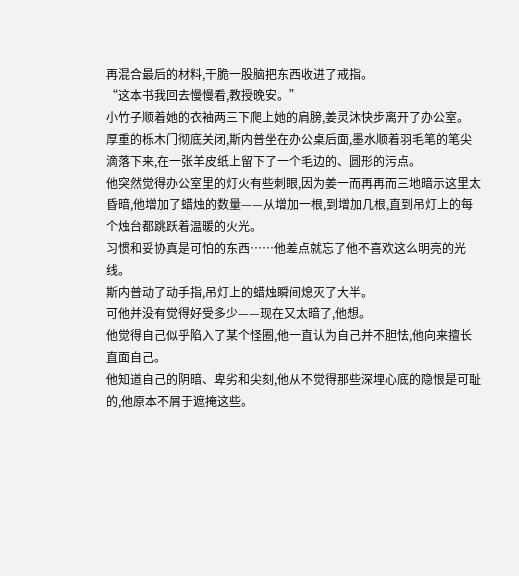再混合最后的材料,干脆一股脑把东西收进了戒指。
“这本书我回去慢慢看,教授晚安。”
小竹子顺着她的衣袖两三下爬上她的肩膀,姜灵沐快步离开了办公室。
厚重的栎木门彻底关闭,斯内普坐在办公桌后面,墨水顺着羽毛笔的笔尖滴落下来,在一张羊皮纸上留下了一个毛边的、圆形的污点。
他突然觉得办公室里的灯火有些刺眼,因为姜一而再再而三地暗示这里太昏暗,他增加了蜡烛的数量——从增加一根,到增加几根,直到吊灯上的每个烛台都跳跃着温暖的火光。
习惯和妥协真是可怕的东西……他差点就忘了他不喜欢这么明亮的光线。
斯内普动了动手指,吊灯上的蜡烛瞬间熄灭了大半。
可他并没有觉得好受多少——现在又太暗了,他想。
他觉得自己似乎陷入了某个怪圈,他一直认为自己并不胆怯,他向来擅长直面自己。
他知道自己的阴暗、卑劣和尖刻,他从不觉得那些深埋心底的隐恨是可耻的,他原本不屑于遮掩这些。